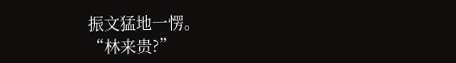振文猛地一愣。
“林来贵?”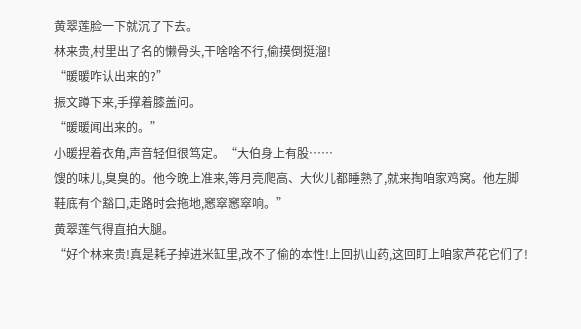黄翠莲脸一下就沉了下去。
林来贵,村里出了名的懒骨头,干啥啥不行,偷摸倒挺溜!
“暖暖咋认出来的?”
振文蹲下来,手撑着膝盖问。
“暖暖闻出来的。”
小暖捏着衣角,声音轻但很笃定。“大伯身上有股……
馊的味儿,臭臭的。他今晚上准来,等月亮爬高、大伙儿都睡熟了,就来掏咱家鸡窝。他左脚鞋底有个豁口,走路时会拖地,窸窣窸窣响。”
黄翠莲气得直拍大腿。
“好个林来贵!真是耗子掉进米缸里,改不了偷的本性!上回扒山药,这回盯上咱家芦花它们了!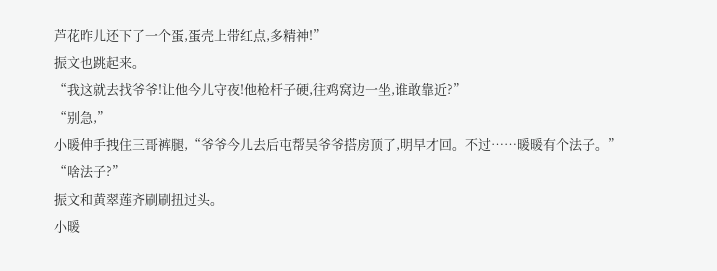芦花昨儿还下了一个蛋,蛋壳上带红点,多精神!”
振文也跳起来。
“我这就去找爷爷!让他今儿守夜!他枪杆子硬,往鸡窝边一坐,谁敢靠近?”
“别急,”
小暖伸手拽住三哥裤腿,“爷爷今儿去后屯帮吴爷爷搭房顶了,明早才回。不过……暖暖有个法子。”
“啥法子?”
振文和黄翠莲齐刷刷扭过头。
小暖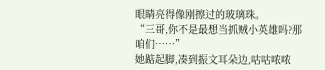眼睛亮得像刚擦过的玻璃珠。
“三哥,你不是最想当抓贼小英雄吗?那咱们……”
她踮起脚,凑到振文耳朵边,咕咕哝哝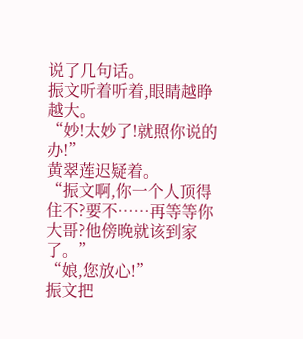说了几句话。
振文听着听着,眼睛越睁越大。
“妙!太妙了!就照你说的办!”
黄翠莲迟疑着。
“振文啊,你一个人顶得住不?要不……再等等你大哥?他傍晚就该到家了。”
“娘,您放心!”
振文把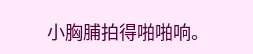小胸脯拍得啪啪响。